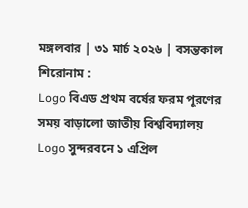মঙ্গলবার | ৩১ মার্চ ২০২৬ | বসন্তকাল
শিরোনাম :
Logo বিএড প্রথম বর্ষের ফরম পূরণের সময় বাড়ালো জাতীয় বিশ্ববিদ্যালয় Logo সুন্দরবনে ১ এপ্রিল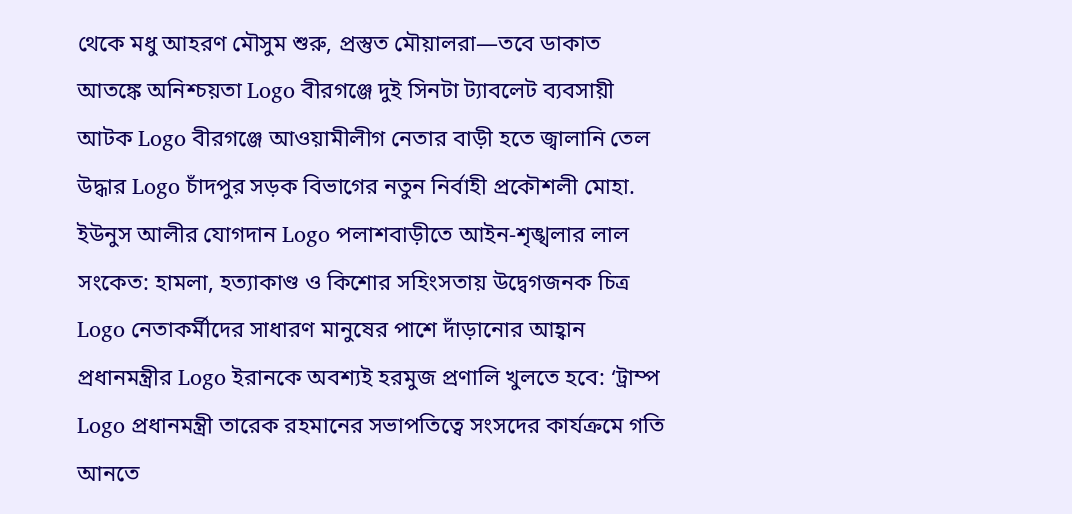থেকে মধু আহরণ মৌসুম শুরু, প্রস্তুত মৌয়ালরা—তবে ডাকাত আতঙ্কে অনিশ্চয়তা Logo বীরগঞ্জে দুই সিনটা ট্যাবলেট ব্যবসায়ী আটক Logo বীরগঞ্জে আওয়ামীলীগ নেতার বাড়ী হতে জ্বালানি তেল উদ্ধার Logo চাঁদপুর সড়ক বিভাগের নতুন নির্বাহী প্রকৌশলী মোহা. ইউনুস আলীর যোগদান Logo পলাশবাড়ীতে আইন-শৃঙ্খলার লাল সংকেত: হামলা, হত্যাকাণ্ড ও কিশোর সহিংসতায় উদ্বেগজনক চিত্র Logo নেতাকর্মীদের সাধারণ মানুষের পাশে দাঁড়ানোর আহ্বান প্রধানমন্ত্রীর Logo ইরানকে অবশ্যই হরমুজ প্রণালি খুলতে হবে: ‘ট্রাম্প Logo প্রধানমন্ত্রী তারেক রহমানের সভাপতিত্বে সংসদের কার্যক্রমে গতি আনতে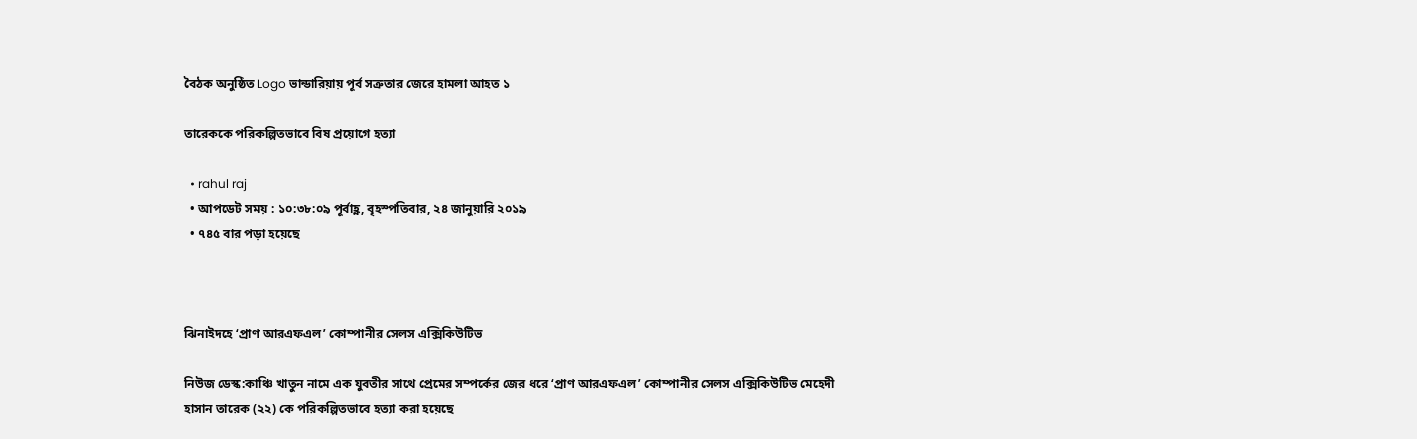বৈঠক অনুষ্ঠিত Logo ভান্ডারিয়ায় পূর্ব সত্রুতার জেরে হামলা আহত ১

তারেককে পরিকল্পিতভাবে বিষ প্রয়োগে হত্যা

  • rahul raj
  • আপডেট সময় : ১০:৩৮:০৯ পূর্বাহ্ণ, বৃহস্পতিবার, ২৪ জানুয়ারি ২০১৯
  • ৭৪৫ বার পড়া হয়েছে



ঝিনাইদহে ‘প্রাণ আরএফএল’ কোম্পানীর সেলস এক্সিকিউটিভ

নিউজ ডেস্ক:কাঞ্চি খাতুন নামে এক যুবতীর সাথে প্রেমের সম্পর্কের জের ধরে ‘প্রাণ আরএফএল’ কোম্পানীর সেলস এক্সিকিউটিভ মেহেদী হাসান তারেক (২২) কে পরিকল্পিতভাবে হত্যা করা হয়েছে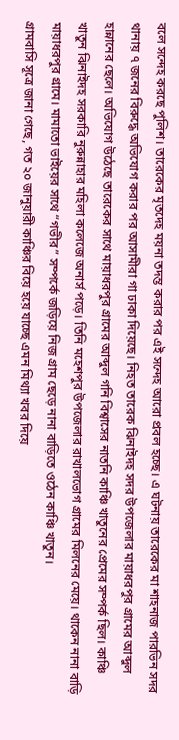বলে সন্দেহ করছে পুলিশ। তারেকের মৃতদেহ ময়না তদন্ত করার পর এই সন্দেহ আরো প্রবল হচ্ছে। এ ঘটনায় তারেকের মা শাহনাজ পারভিন সদর থানায় ৭ জনের বিরুদ্ধে অভিযোগ করার পর আসামীরা গা ঢাকা দিয়েছে। নিহত তারেক ঝিনাইদহ সদর উপজেলার মায়াধরপুর গ্রামের আব্দুল হান্নানের ছেলে। অভিযোগ উঠেছে তারেকের সাথে মায়াধরপুর গ্রামের আব্দুল গনি বিশ্বাসের নাতনি কাঞ্চি খাতুনের প্রেমের সম্পর্ক ছিল। কাঞ্চি খাতুন ঝিনাইদহ সরকারি নুরুন্নাহার মহিলা কলেজে অনার্স পড়ে। তিনি মহেশপুর উপজেলার রাখালভোগ গ্রামের মিলনের মেয়ে। থাকেন নানা বাড়ি মায়াধরপুর গ্রামে। মামাতো ভাইয়ের সাথে “গভীর” সম্পর্কে জড়িয়ে নিজ গ্রাম ছেড়ে নানা বাড়িতে ওঠেন কাঞ্চি খাতুন।
গ্রামবাসি সূত্রে জানা গেছে, গত ২০ জানুয়ারী কাঞ্চির বিয়ে হয়ে যাচ্ছে এমন মিথ্যা খবর দিয়ে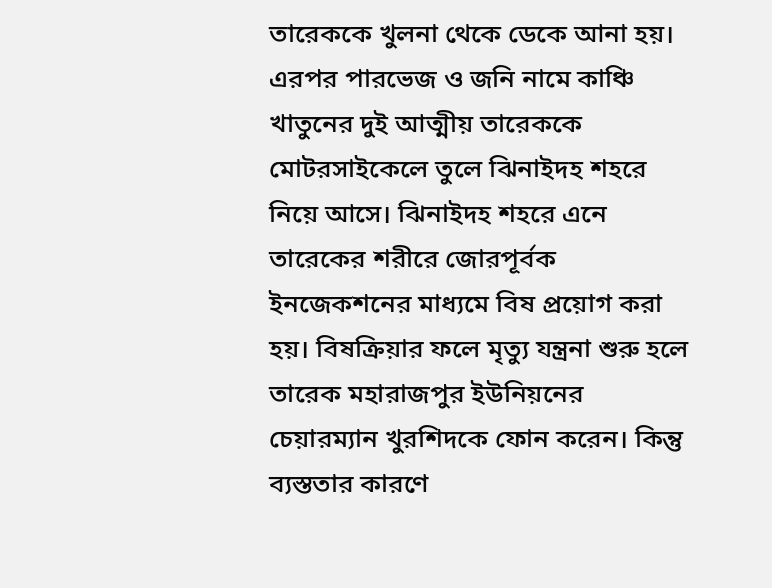তারেককে খুলনা থেকে ডেকে আনা হয়। এরপর পারভেজ ও জনি নামে কাঞ্চি খাতুনের দুই আত্মীয় তারেককে মোটরসাইকেলে তুলে ঝিনাইদহ শহরে নিয়ে আসে। ঝিনাইদহ শহরে এনে তারেকের শরীরে জোরপূর্বক ইনজেকশনের মাধ্যমে বিষ প্রয়োগ করা হয়। বিষক্রিয়ার ফলে মৃত্যু যন্ত্রনা শুরু হলে তারেক মহারাজপুর ইউনিয়নের চেয়ারম্যান খুরশিদকে ফোন করেন। কিন্তু ব্যস্ততার কারণে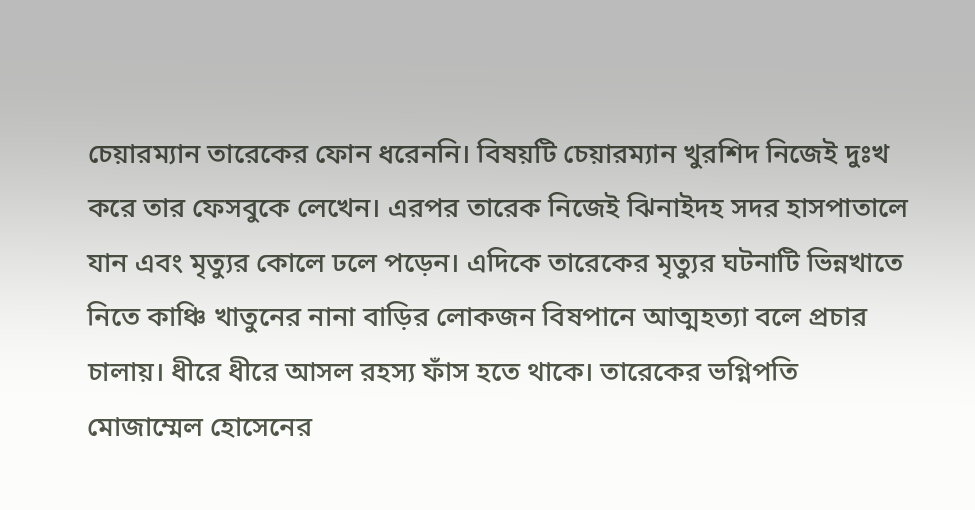চেয়ারম্যান তারেকের ফোন ধরেননি। বিষয়টি চেয়ারম্যান খুরশিদ নিজেই দুঃখ করে তার ফেসবুকে লেখেন। এরপর তারেক নিজেই ঝিনাইদহ সদর হাসপাতালে যান এবং মৃত্যুর কোলে ঢলে পড়েন। এদিকে তারেকের মৃত্যুর ঘটনাটি ভিন্নখাতে নিতে কাঞ্চি খাতুনের নানা বাড়ির লোকজন বিষপানে আত্মহত্যা বলে প্রচার চালায়। ধীরে ধীরে আসল রহস্য ফাঁস হতে থাকে। তারেকের ভগ্নিপতি মোজাম্মেল হোসেনের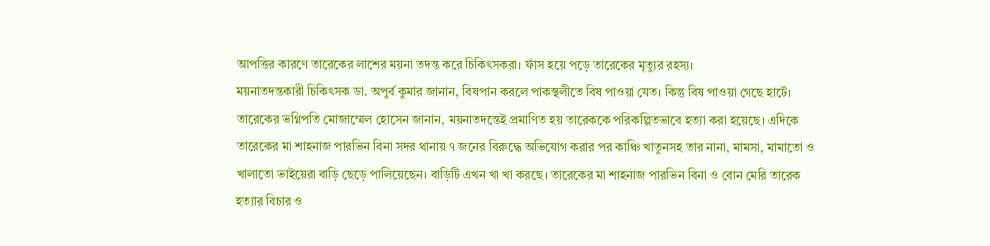আপত্তির কারণে তারেকের লাশের ময়না তদন্ত করে চিকিৎসকরা। ফাঁস হয়ে পড়ে তারেকের মৃত্যুর রহস্য।
ময়নাতদন্তকারী চিকিৎসক ডা. অপুর্ব কুমার জানান, বিষপান করলে পাকস্থলীতে বিষ পাওয়া যেত। কিন্তু বিষ পাওয়া গেছে হার্টে। তারেকের ভগ্নিপতি মোজাম্মেল হোসেন জানান, ময়নাতদন্তেই প্রমাণিত হয় তারেককে পরিকল্পিতভাবে হত্যা করা হয়েছে। এদিকে তারেকের মা শাহনাজ পারভিন বিনা সদর থানায় ৭ জনের বিরুদ্ধে অভিযোগ করার পর কাঞ্চি খাতুনসহ তার নানা, মামসা, মামাতো ও খালাতো ভাইয়েরা বাড়ি ছেড়ে পালিয়েছেন। বাড়িটি এখন খা খা করছে। তারেকের মা শাহনাজ পারভিন বিনা ও বোন মেরি তারেক হত্যার বিচার ও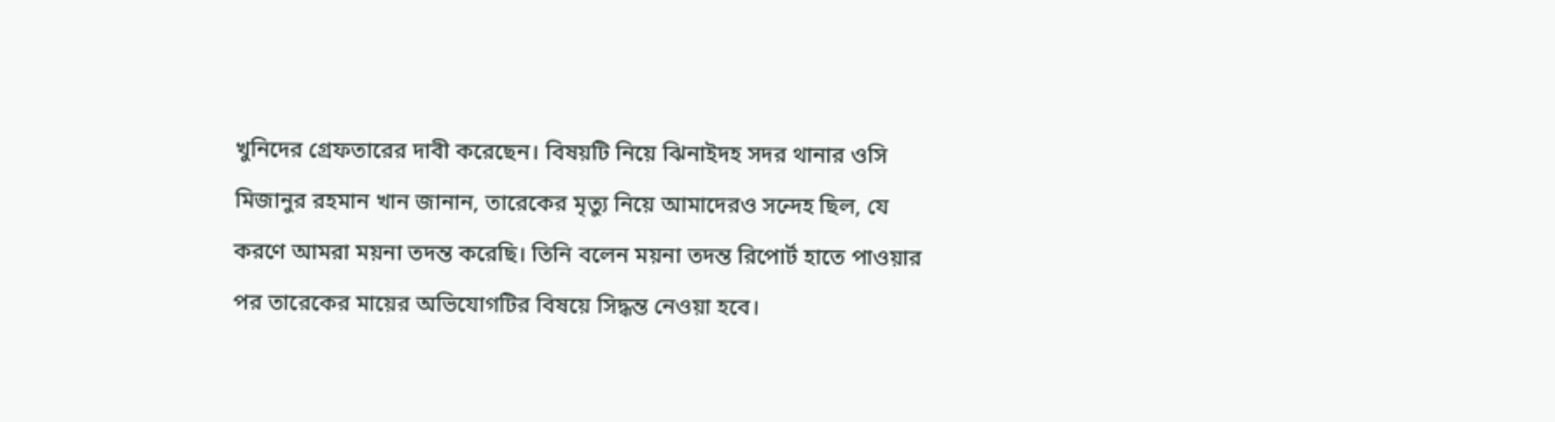খুনিদের গ্রেফতারের দাবী করেছেন। বিষয়টি নিয়ে ঝিনাইদহ সদর থানার ওসি মিজানুর রহমান খান জানান, তারেকের মৃত্যু নিয়ে আমাদেরও সন্দেহ ছিল, যে করণে আমরা ময়না তদন্ত করেছি। তিনি বলেন ময়না তদন্ত রিপোর্ট হাতে পাওয়ার পর তারেকের মায়ের অভিযোগটির বিষয়ে সিদ্ধন্ত নেওয়া হবে।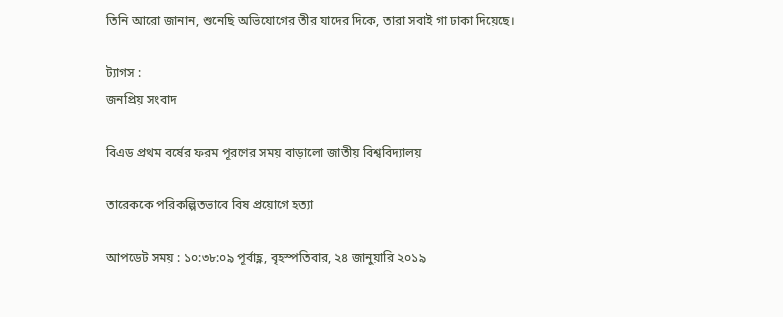তিনি আরো জানান, শুনেছি অভিযোগের তীর যাদের দিকে, তারা সবাই গা ঢাকা দিয়েছে।

ট্যাগস :
জনপ্রিয় সংবাদ

বিএড প্রথম বর্ষের ফরম পূরণের সময় বাড়ালো জাতীয় বিশ্ববিদ্যালয়

তারেককে পরিকল্পিতভাবে বিষ প্রয়োগে হত্যা

আপডেট সময় : ১০:৩৮:০৯ পূর্বাহ্ণ, বৃহস্পতিবার, ২৪ জানুয়ারি ২০১৯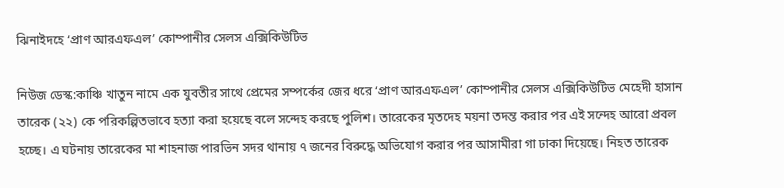ঝিনাইদহে ‘প্রাণ আরএফএল’ কোম্পানীর সেলস এক্সিকিউটিভ

নিউজ ডেস্ক:কাঞ্চি খাতুন নামে এক যুবতীর সাথে প্রেমের সম্পর্কের জের ধরে ‘প্রাণ আরএফএল’ কোম্পানীর সেলস এক্সিকিউটিভ মেহেদী হাসান তারেক (২২) কে পরিকল্পিতভাবে হত্যা করা হয়েছে বলে সন্দেহ করছে পুলিশ। তারেকের মৃতদেহ ময়না তদন্ত করার পর এই সন্দেহ আরো প্রবল হচ্ছে। এ ঘটনায় তারেকের মা শাহনাজ পারভিন সদর থানায় ৭ জনের বিরুদ্ধে অভিযোগ করার পর আসামীরা গা ঢাকা দিয়েছে। নিহত তারেক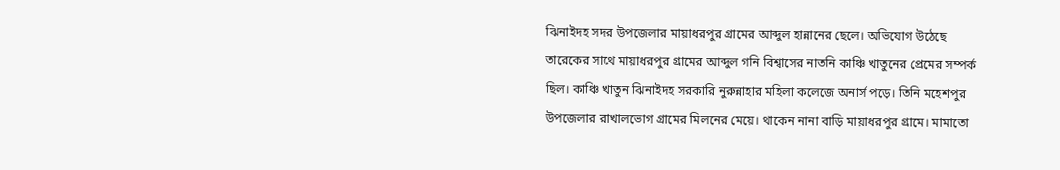ঝিনাইদহ সদর উপজেলার মায়াধরপুর গ্রামের আব্দুল হান্নানের ছেলে। অভিযোগ উঠেছে তারেকের সাথে মায়াধরপুর গ্রামের আব্দুল গনি বিশ্বাসের নাতনি কাঞ্চি খাতুনের প্রেমের সম্পর্ক ছিল। কাঞ্চি খাতুন ঝিনাইদহ সরকারি নুরুন্নাহার মহিলা কলেজে অনার্স পড়ে। তিনি মহেশপুর উপজেলার রাখালভোগ গ্রামের মিলনের মেয়ে। থাকেন নানা বাড়ি মায়াধরপুর গ্রামে। মামাতো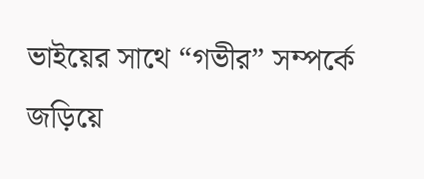ভাইয়ের সাথে “গভীর” সম্পর্কে জড়িয়ে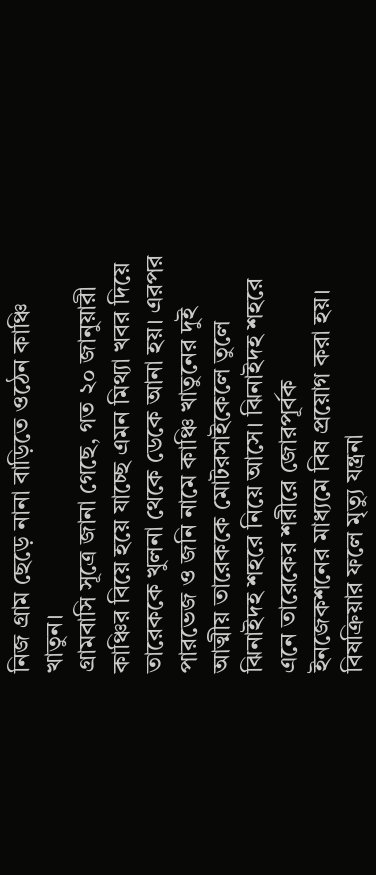নিজ গ্রাম ছেড়ে নানা বাড়িতে ওঠেন কাঞ্চি খাতুন।
গ্রামবাসি সূত্রে জানা গেছে, গত ২০ জানুয়ারী কাঞ্চির বিয়ে হয়ে যাচ্ছে এমন মিথ্যা খবর দিয়ে তারেককে খুলনা থেকে ডেকে আনা হয়। এরপর পারভেজ ও জনি নামে কাঞ্চি খাতুনের দুই আত্মীয় তারেককে মোটরসাইকেলে তুলে ঝিনাইদহ শহরে নিয়ে আসে। ঝিনাইদহ শহরে এনে তারেকের শরীরে জোরপূর্বক ইনজেকশনের মাধ্যমে বিষ প্রয়োগ করা হয়। বিষক্রিয়ার ফলে মৃত্যু যন্ত্রনা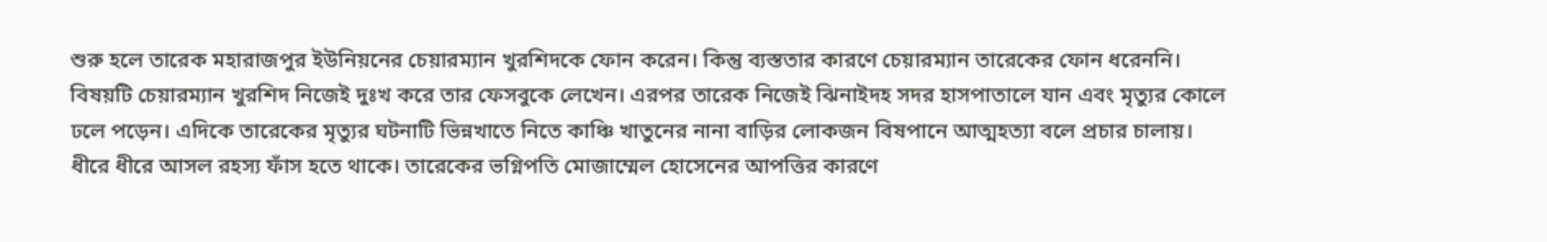শুরু হলে তারেক মহারাজপুর ইউনিয়নের চেয়ারম্যান খুরশিদকে ফোন করেন। কিন্তু ব্যস্ততার কারণে চেয়ারম্যান তারেকের ফোন ধরেননি। বিষয়টি চেয়ারম্যান খুরশিদ নিজেই দুঃখ করে তার ফেসবুকে লেখেন। এরপর তারেক নিজেই ঝিনাইদহ সদর হাসপাতালে যান এবং মৃত্যুর কোলে ঢলে পড়েন। এদিকে তারেকের মৃত্যুর ঘটনাটি ভিন্নখাতে নিতে কাঞ্চি খাতুনের নানা বাড়ির লোকজন বিষপানে আত্মহত্যা বলে প্রচার চালায়। ধীরে ধীরে আসল রহস্য ফাঁস হতে থাকে। তারেকের ভগ্নিপতি মোজাম্মেল হোসেনের আপত্তির কারণে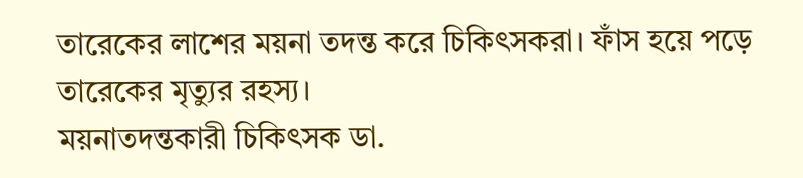তারেকের লাশের ময়না তদন্ত করে চিকিৎসকরা। ফাঁস হয়ে পড়ে তারেকের মৃত্যুর রহস্য।
ময়নাতদন্তকারী চিকিৎসক ডা.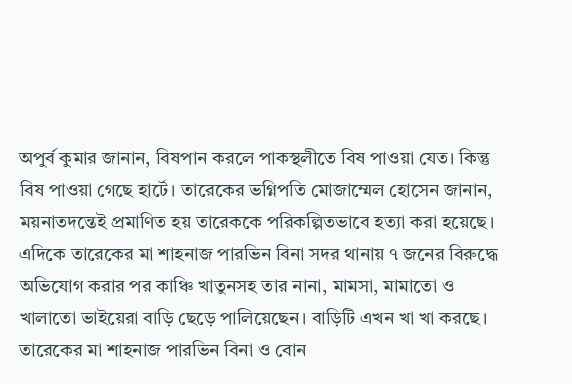অপুর্ব কুমার জানান, বিষপান করলে পাকস্থলীতে বিষ পাওয়া যেত। কিন্তু বিষ পাওয়া গেছে হার্টে। তারেকের ভগ্নিপতি মোজাম্মেল হোসেন জানান, ময়নাতদন্তেই প্রমাণিত হয় তারেককে পরিকল্পিতভাবে হত্যা করা হয়েছে। এদিকে তারেকের মা শাহনাজ পারভিন বিনা সদর থানায় ৭ জনের বিরুদ্ধে অভিযোগ করার পর কাঞ্চি খাতুনসহ তার নানা, মামসা, মামাতো ও খালাতো ভাইয়েরা বাড়ি ছেড়ে পালিয়েছেন। বাড়িটি এখন খা খা করছে। তারেকের মা শাহনাজ পারভিন বিনা ও বোন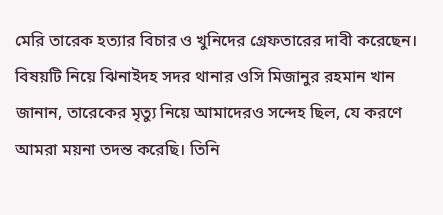মেরি তারেক হত্যার বিচার ও খুনিদের গ্রেফতারের দাবী করেছেন। বিষয়টি নিয়ে ঝিনাইদহ সদর থানার ওসি মিজানুর রহমান খান জানান, তারেকের মৃত্যু নিয়ে আমাদেরও সন্দেহ ছিল, যে করণে আমরা ময়না তদন্ত করেছি। তিনি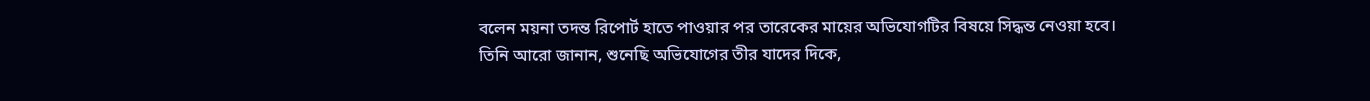বলেন ময়না তদন্ত রিপোর্ট হাতে পাওয়ার পর তারেকের মায়ের অভিযোগটির বিষয়ে সিদ্ধন্ত নেওয়া হবে। তিনি আরো জানান, শুনেছি অভিযোগের তীর যাদের দিকে,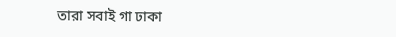তারা সবাই গা ঢাকা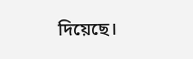দিয়েছে।